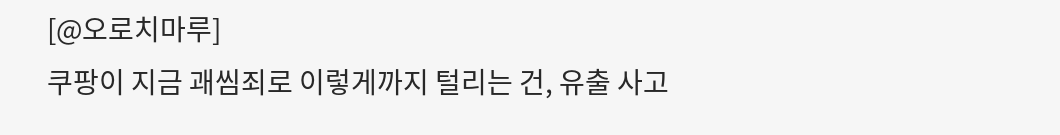[@오로치마루]
쿠팡이 지금 괘씸죄로 이렇게까지 털리는 건, 유출 사고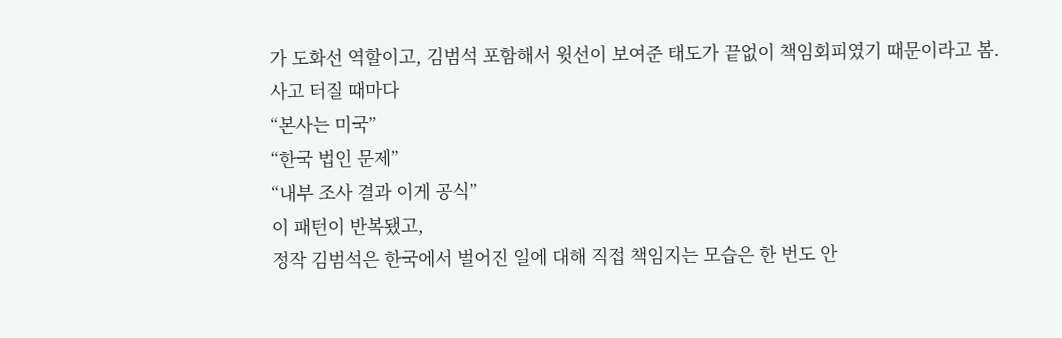가 도화선 역할이고, 김범석 포함해서 윗선이 보여준 태도가 끝없이 책임회피였기 때문이라고 봄.
사고 터질 때마다
“본사는 미국”
“한국 법인 문제”
“내부 조사 결과 이게 공식”
이 패턴이 반복됐고,
정작 김범석은 한국에서 벌어진 일에 대해 직접 책임지는 모습은 한 번도 안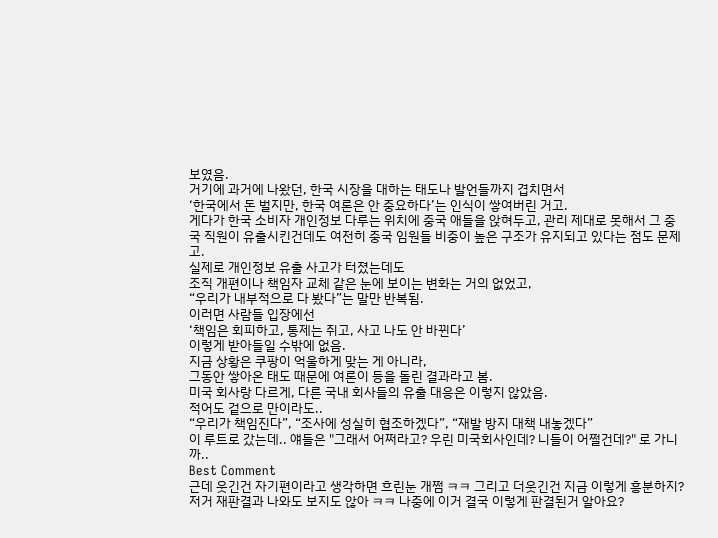보였음.
거기에 과거에 나왔던, 한국 시장을 대하는 태도나 발언들까지 겹치면서
‘한국에서 돈 벌지만, 한국 여론은 안 중요하다’는 인식이 쌓여버린 거고.
게다가 한국 소비자 개인정보 다루는 위치에 중국 애들을 앉혀두고, 관리 제대로 못해서 그 중국 직원이 유출시킨건데도 여전히 중국 임원들 비중이 높은 구조가 유지되고 있다는 점도 문제고.
실제로 개인정보 유출 사고가 터졌는데도
조직 개편이나 책임자 교체 같은 눈에 보이는 변화는 거의 없었고,
“우리가 내부적으로 다 봤다”는 말만 반복됨.
이러면 사람들 입장에선
‘책임은 회피하고, 통제는 쥐고, 사고 나도 안 바뀐다’
이렇게 받아들일 수밖에 없음.
지금 상황은 쿠팡이 억울하게 맞는 게 아니라,
그동안 쌓아온 태도 때문에 여론이 등을 돌린 결과라고 봄.
미국 회사랑 다르게, 다른 국내 회사들의 유출 대응은 이렇지 않았음.
적어도 겉으로 만이라도..
“우리가 책임진다”, “조사에 성실히 협조하겠다”, “재발 방지 대책 내놓겠다”
이 루트로 갔는데.. 얘들은 "그래서 어쩌라고? 우린 미국회사인데? 니들이 어쩔건데?" 로 가니까..
Best Comment
근데 웃긴건 자기편이라고 생각하면 흐린눈 개쩜 ㅋㅋ 그리고 더웃긴건 지금 이렇게 흥분하지?
저거 재판결과 나와도 보지도 않아 ㅋㅋ 나중에 이거 결국 이렇게 판결된거 알아요?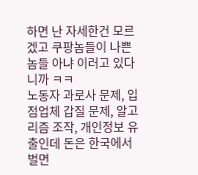하면 난 자세한건 모르겠고 쿠팡놈들이 나쁜놈들 아냐 이러고 있다니까 ㅋㅋ
노동자 과로사 문제, 입점업체 갑질 문제, 알고리즘 조작, 개인정보 유출인데 돈은 한국에서 벌면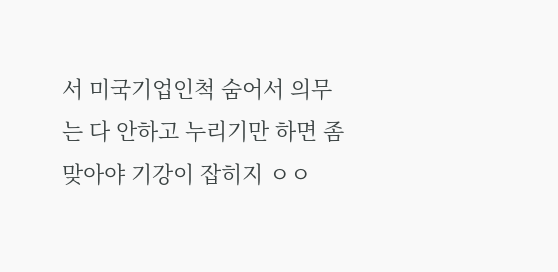서 미국기업인척 숨어서 의무는 다 안하고 누리기만 하면 좀 맞아야 기강이 잡히지 ㅇㅇ